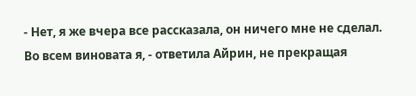- Нет, я же вчера все рассказала, он ничего мне не сделал. Во всем виновата я, - ответила Айрин, не прекращая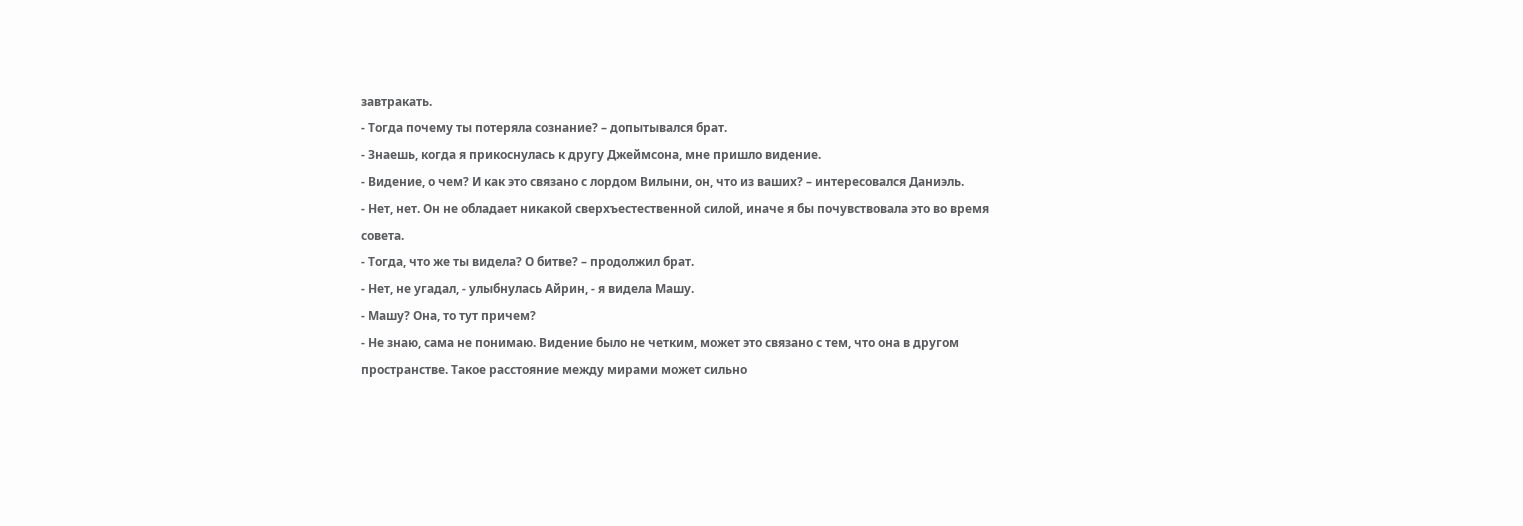завтракать.
- Тогда почему ты потеряла сознание? – допытывался брат.
- Знаешь, когда я прикоснулась к другу Джеймсона, мне пришло видение.
- Видение, о чем? И как это связано с лордом Вилыни, он, что из ваших? – интересовался Даниэль.
- Нет, нет. Он не обладает никакой сверхъестественной силой, иначе я бы почувствовала это во время совета.
- Тогда, что же ты видела? О битве? – продолжил брат.
- Нет, не угадал, - улыбнулась Айрин, - я видела Машу.
- Машу? Она, то тут причем?
- Не знаю, сама не понимаю. Видение было не четким, может это связано с тем, что она в другом пространстве. Такое расстояние между мирами может сильно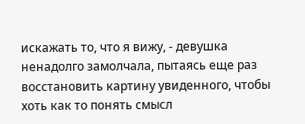искажать то, что я вижу, - девушка ненадолго замолчала, пытаясь еще раз восстановить картину увиденного, чтобы хоть как то понять смысл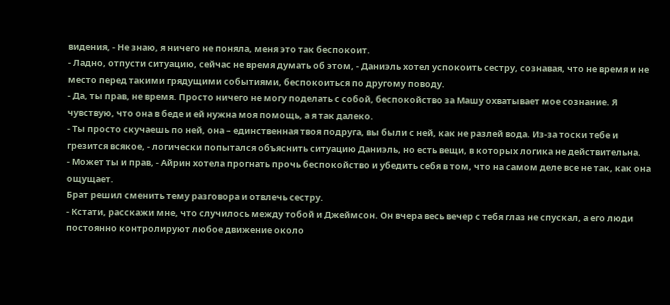видения, - Не знаю, я ничего не поняла, меня это так беспокоит.
- Ладно, отпусти ситуацию, сейчас не время думать об этом, - Даниэль хотел успокоить сестру, сознавая, что не время и не место перед такими грядущими событиями, беспокоиться по другому поводу.
- Да, ты прав, не время. Просто ничего не могу поделать с собой, беспокойство за Машу охватывает мое сознание. Я чувствую, что она в беде и ей нужна моя помощь, а я так далеко.
- Ты просто скучаешь по ней, она – единственная твоя подруга, вы были с ней, как не разлей вода. Из-за тоски тебе и грезится всякое, - логически попытался объяснить ситуацию Даниэль, но есть вещи, в которых логика не действительна.
- Может ты и прав, - Айрин хотела прогнать прочь беспокойство и убедить себя в том, что на самом деле все не так, как она ощущает.
Брат решил сменить тему разговора и отвлечь сестру.
- Кстати, расскажи мне, что случилось между тобой и Джеймсон. Он вчера весь вечер с тебя глаз не спускал, а его люди постоянно контролируют любое движение около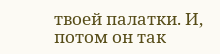твоей палатки. И, потом он так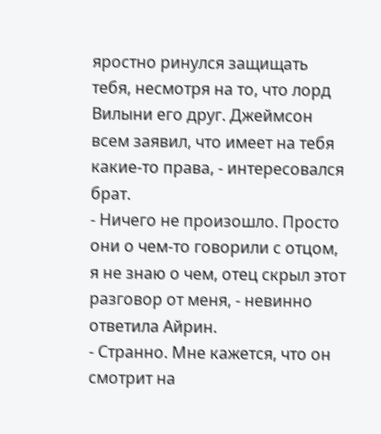яростно ринулся защищать тебя, несмотря на то, что лорд Вилыни его друг. Джеймсон всем заявил, что имеет на тебя какие-то права, - интересовался брат.
- Ничего не произошло. Просто они о чем-то говорили с отцом, я не знаю о чем, отец скрыл этот разговор от меня, - невинно ответила Айрин.
- Странно. Мне кажется, что он смотрит на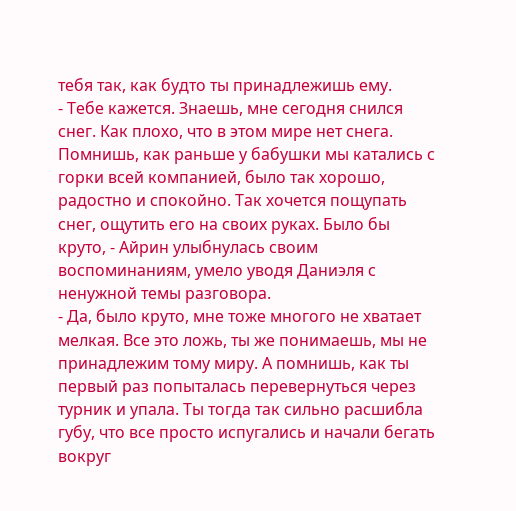тебя так, как будто ты принадлежишь ему.
- Тебе кажется. Знаешь, мне сегодня снился снег. Как плохо, что в этом мире нет снега. Помнишь, как раньше у бабушки мы катались с горки всей компанией, было так хорошо, радостно и спокойно. Так хочется пощупать снег, ощутить его на своих руках. Было бы круто, - Айрин улыбнулась своим воспоминаниям, умело уводя Даниэля с ненужной темы разговора.
- Да, было круто, мне тоже многого не хватает мелкая. Все это ложь, ты же понимаешь, мы не принадлежим тому миру. А помнишь, как ты первый раз попыталась перевернуться через турник и упала. Ты тогда так сильно расшибла губу, что все просто испугались и начали бегать вокруг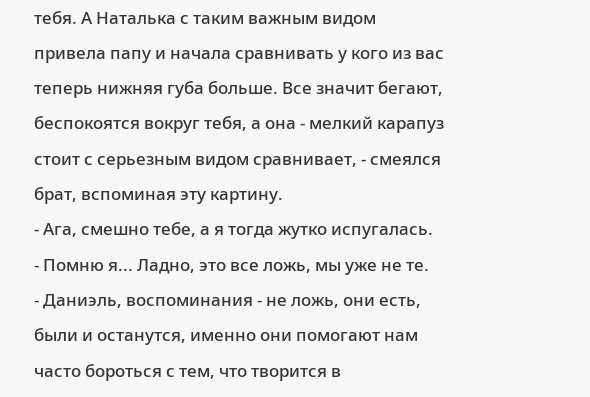тебя. А Наталька с таким важным видом привела папу и начала сравнивать у кого из вас теперь нижняя губа больше. Все значит бегают, беспокоятся вокруг тебя, а она - мелкий карапуз стоит с серьезным видом сравнивает, - смеялся брат, вспоминая эту картину.
- Ага, смешно тебе, а я тогда жутко испугалась.
- Помню я... Ладно, это все ложь, мы уже не те.
- Даниэль, воспоминания - не ложь, они есть, были и останутся, именно они помогают нам часто бороться с тем, что творится в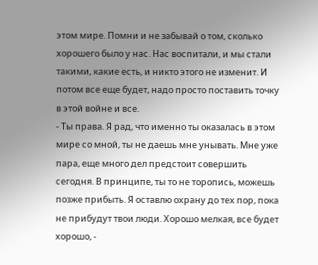этом мире. Помни и не забывай о том, сколько хорошего было у нас. Нас воспитали, и мы стали такими, какие есть, и никто этого не изменит. И потом все еще будет, надо просто поставить точку в этой войне и все.
- Ты права. Я рад, что именно ты оказалась в этом мире со мной, ты не даешь мне унывать. Мне уже пара, еще много дел предстоит совершить сегодня. В принципе, ты то не торопись, можешь позже прибыть. Я оставлю охрану до тех пор, пока не прибудут твои люди. Хорошо мелкая, все будет хорошо, -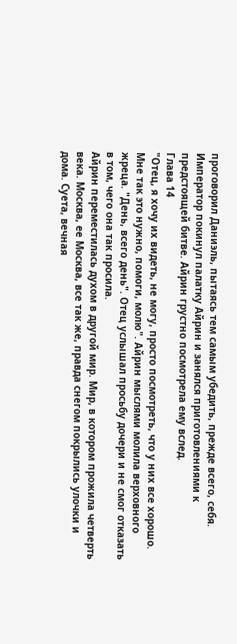проговорил Даниэль, пытаясь тем самым убедить, прежде всего, себя.
Император покинул палатку Айрин и занялся приготовлениями к предстоящей битве. Айрин грустно посмотрела ему вслед.
Глава 14
"Отец, я хочу их видеть, не могу, просто посмотреть, что у них все хорошо. Мне так это нужно, помоги, молю". Айрин мыслями молила верховного жреца. "День, всего день". Отец услышал просьбу дочери и не смог отказать в том, чего она так просила.
Айрин переместилась духом в другой мир. Мир, в котором прожила четверть века. Москва, ее Москва, все так же, правда снегом покрылись улочки и дома. Суета, вечная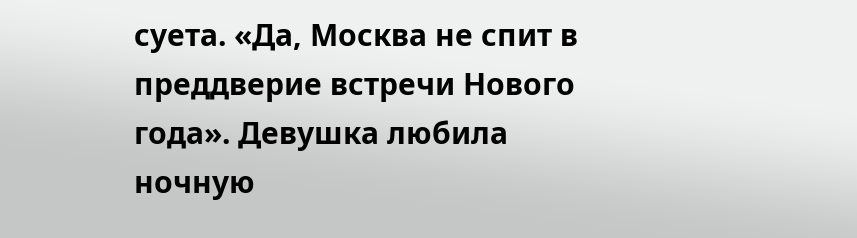суета. «Да, Москва не спит в преддверие встречи Нового года». Девушка любила ночную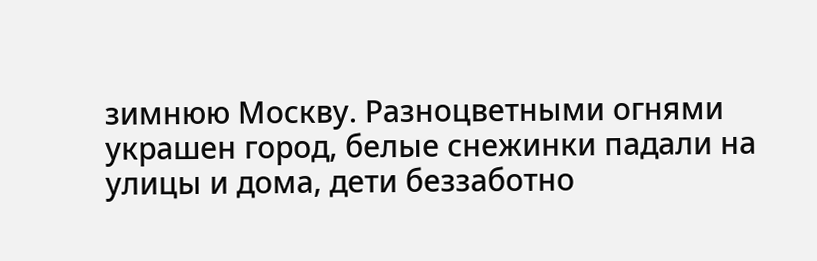зимнюю Москву. Разноцветными огнями украшен город, белые снежинки падали на улицы и дома, дети беззаботно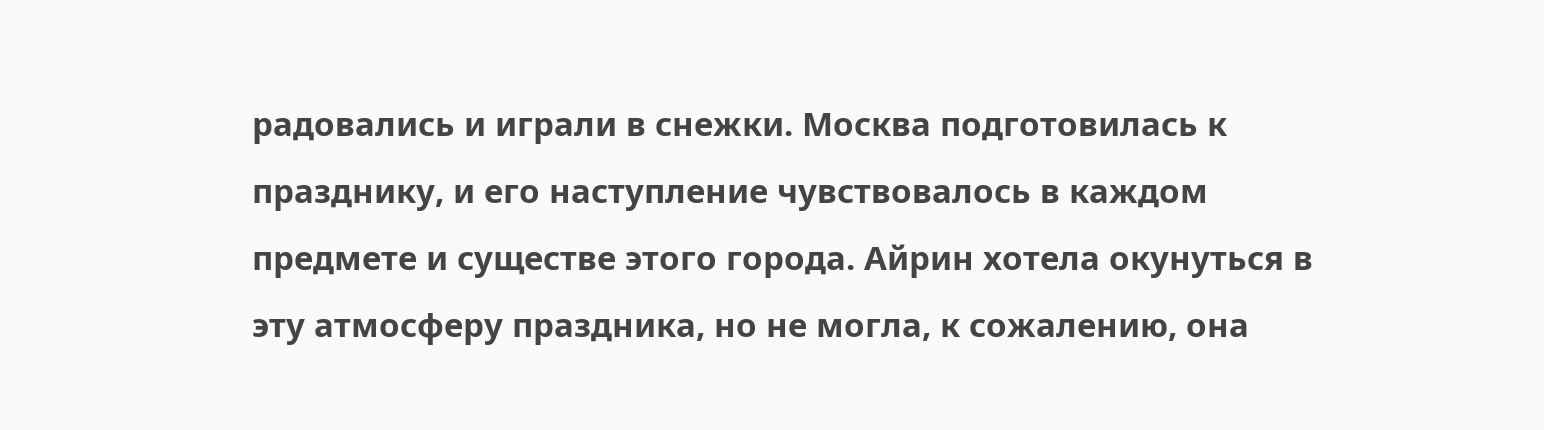радовались и играли в снежки. Москва подготовилась к празднику, и его наступление чувствовалось в каждом предмете и существе этого города. Айрин хотела окунуться в эту атмосферу праздника, но не могла, к сожалению, она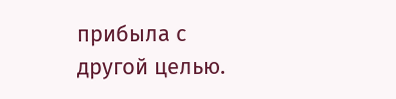прибыла с другой целью.